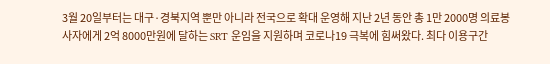3월 20일부터는 대구·경북지역 뿐만 아니라 전국으로 확대 운영해 지난 2년 동안 총 1만 2000명 의료봉사자에게 2억 8000만원에 달하는 SRT 운임을 지원하며 코로나19 극복에 힘써왔다. 최다 이용구간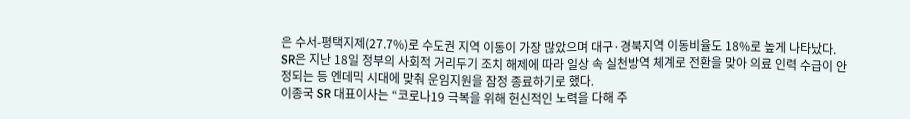은 수서-평택지제(27.7%)로 수도권 지역 이동이 가장 많았으며 대구·경북지역 이동비율도 18%로 높게 나타났다.
SR은 지난 18일 정부의 사회적 거리두기 조치 해제에 따라 일상 속 실천방역 체계로 전환을 맞아 의료 인력 수급이 안정되는 등 엔데믹 시대에 맞춰 운임지원을 잠정 종료하기로 했다.
이종국 SR 대표이사는 “코로나19 극복을 위해 헌신적인 노력을 다해 주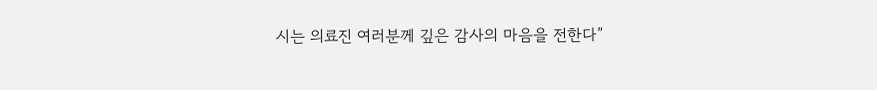시는 의료진 여러분께 깊은 감사의 마음을 전한다”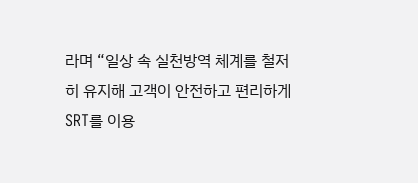라며 “일상 속 실천방역 체계를 철저히 유지해 고객이 안전하고 편리하게 SRT를 이용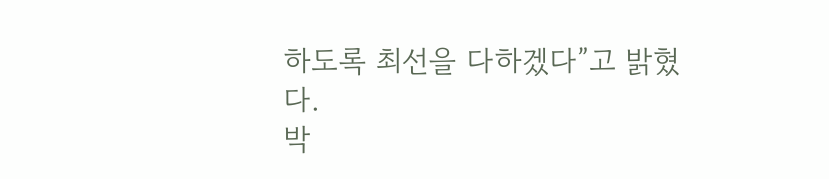하도록 최선을 다하겠다”고 밝혔다.
박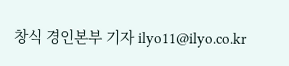창식 경인본부 기자 ilyo11@ilyo.co.kr